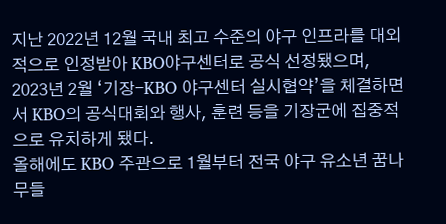지난 2022년 12월 국내 최고 수준의 야구 인프라를 대외적으로 인정받아 KBO야구센터로 공식 선정됐으며, 2023년 2월 ‘기장-KBO 야구센터 실시협약’을 체결하면서 KBO의 공식대회와 행사, 훈련 등을 기장군에 집중적으로 유치하게 됐다.
올해에도 KBO 주관으로 1월부터 전국 야구 유소년 꿈나무들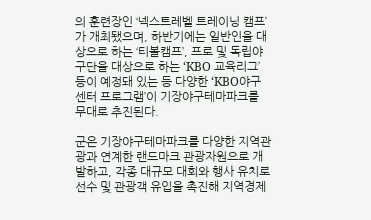의 훈련장인 ‘넥스트레벨 트레이닝 캠프’가 개최됐으며, 하반기에는 일반인을 대상으로 하는 ‘티볼캠프’, 프로 및 독립야구단을 대상으로 하는 ‘KBO 교육리그’ 등이 예정돼 있는 등 다양한 ‘KBO야구센터 프로그램’이 기장야구테마파크를 무대로 추진된다.

군은 기장야구테마파크를 다양한 지역관광과 연계한 랜드마크 관광자원으로 개발하고, 각종 대규모 대회와 행사 유치로 선수 및 관광객 유입을 촉진해 지역경제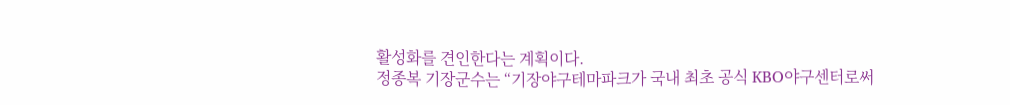활성화를 견인한다는 계획이다.
정종복 기장군수는 “기장야구테마파크가 국내 최초 공식 KBO야구센터로써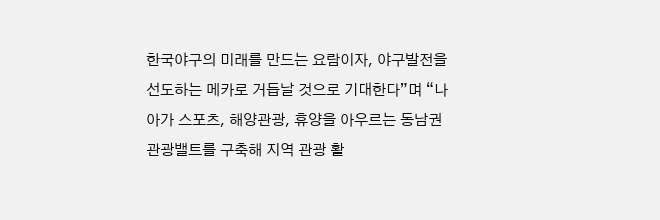한국야구의 미래를 만드는 요람이자, 야구발전을 선도하는 메카로 거듭날 것으로 기대한다”며 “나아가 스포츠, 해양관광, 휴양을 아우르는 동남권 관광밸트를 구축해 지역 관광 활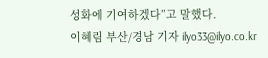성화에 기여하겠다”고 말했다.
이혜림 부산/경남 기자 ilyo33@ilyo.co.kr